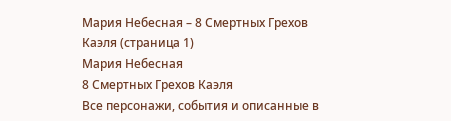Мария Небесная – 8 Смертных Грехов Каэля (страница 1)
Мария Небесная
8 Смертных Грехов Каэля
Все персонажи, события и описанные в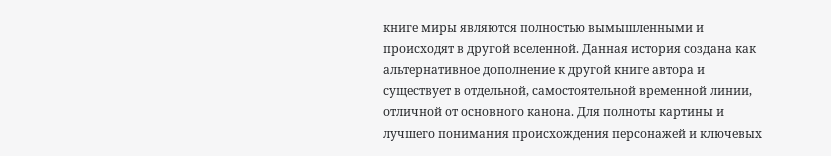книге миры являются полностью вымышленными и происходят в другой вселенной. Данная история создана как альтернативное дополнение к другой книге автора и существует в отдельной, самостоятельной временной линии, отличной от основного канона. Для полноты картины и лучшего понимания происхождения персонажей и ключевых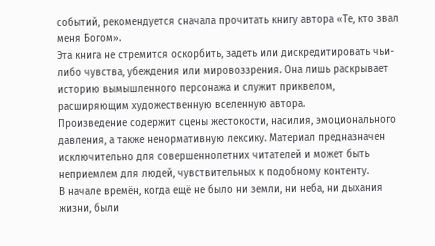событий, рекомендуется сначала прочитать книгу автора «Те, кто звал меня Богом».
Эта книга не стремится оскорбить, задеть или дискредитировать чьи-либо чувства, убеждения или мировоззрения. Она лишь раскрывает историю вымышленного персонажа и служит приквелом, расширяющим художественную вселенную автора.
Произведение содержит сцены жестокости, насилия, эмоционального давления, а также ненормативную лексику. Материал предназначен исключительно для совершеннолетних читателей и может быть неприемлем для людей, чувствительных к подобному контенту.
В начале времён, когда ещё не было ни земли, ни неба, ни дыхания жизни, были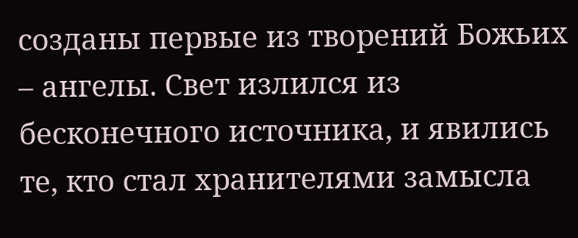созданы первые из творений Божьих – ангелы. Свет излился из бесконечного источника, и явились те, кто стал хранителями замысла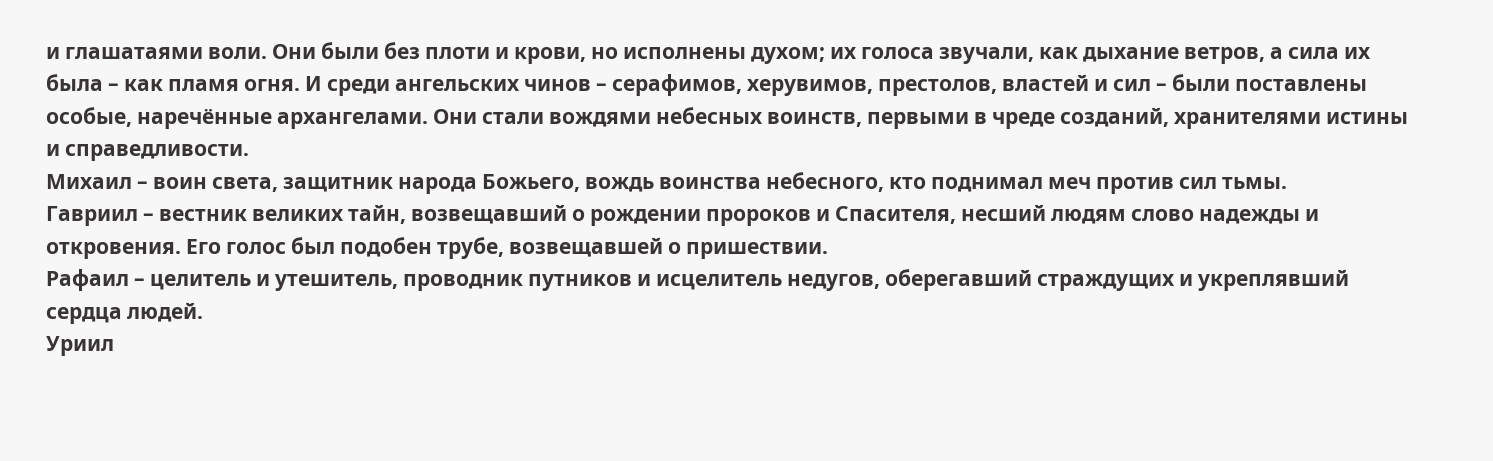и глашатаями воли. Они были без плоти и крови, но исполнены духом; их голоса звучали, как дыхание ветров, а сила их была – как пламя огня. И среди ангельских чинов – серафимов, херувимов, престолов, властей и сил – были поставлены особые, наречённые архангелами. Они стали вождями небесных воинств, первыми в чреде созданий, хранителями истины и справедливости.
Михаил – воин света, защитник народа Божьего, вождь воинства небесного, кто поднимал меч против сил тьмы.
Гавриил – вестник великих тайн, возвещавший о рождении пророков и Спасителя, несший людям слово надежды и откровения. Его голос был подобен трубе, возвещавшей о пришествии.
Рафаил – целитель и утешитель, проводник путников и исцелитель недугов, оберегавший страждущих и укреплявший сердца людей.
Уриил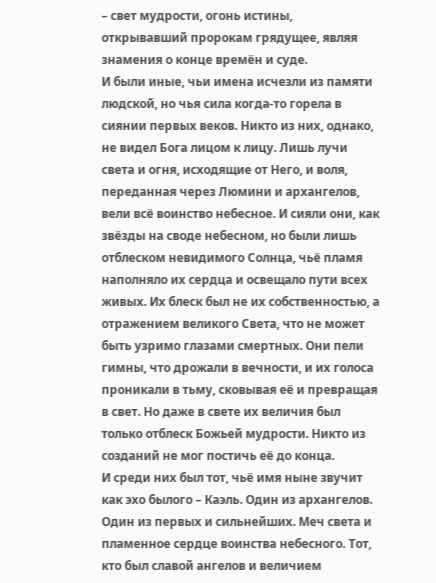– свет мудрости, огонь истины, открывавший пророкам грядущее, являя знамения о конце времён и суде.
И были иные, чьи имена исчезли из памяти людской, но чья сила когда-то горела в сиянии первых веков. Никто из них, однако, не видел Бога лицом к лицу. Лишь лучи света и огня, исходящие от Него, и воля, переданная через Люмини и архангелов, вели всё воинство небесное. И сияли они, как звёзды на своде небесном, но были лишь отблеском невидимого Солнца, чьё пламя наполняло их сердца и освещало пути всех живых. Их блеск был не их собственностью, а отражением великого Света, что не может быть узримо глазами смертных. Они пели гимны, что дрожали в вечности, и их голоса проникали в тьму, сковывая её и превращая в свет. Но даже в свете их величия был только отблеск Божьей мудрости. Никто из созданий не мог постичь её до конца.
И среди них был тот, чьё имя ныне звучит как эхо былого – Каэль. Один из архангелов. Один из первых и сильнейших. Меч света и пламенное сердце воинства небесного. Тот, кто был славой ангелов и величием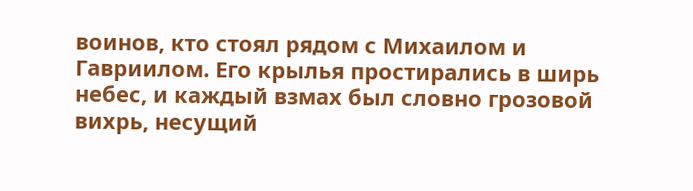воинов, кто стоял рядом с Михаилом и Гавриилом. Его крылья простирались в ширь небес, и каждый взмах был словно грозовой вихрь, несущий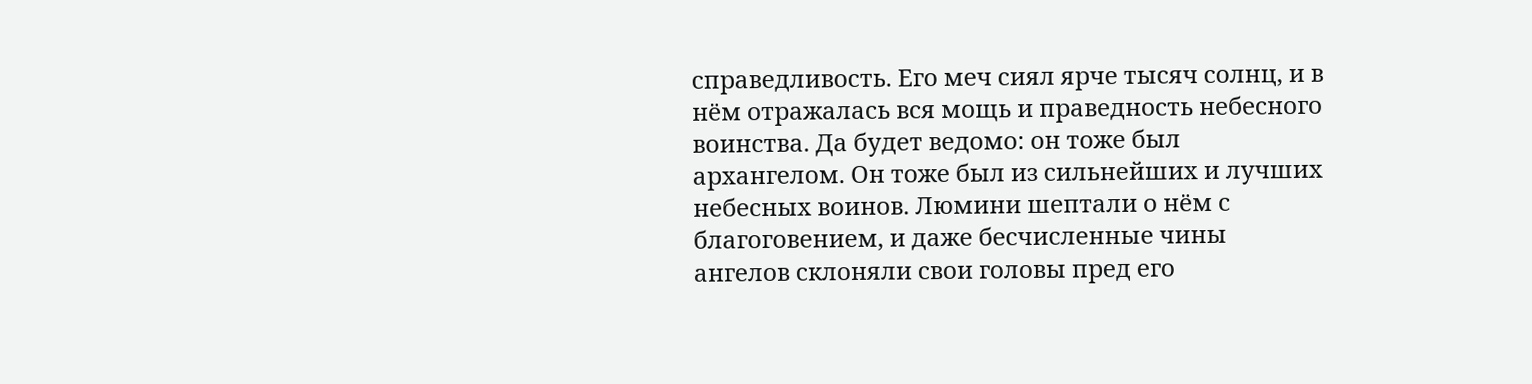справедливость. Его меч сиял ярче тысяч солнц, и в нём отражалась вся мощь и праведность небесного воинства. Да будет ведомо: он тоже был архангелом. Он тоже был из сильнейших и лучших небесных воинов. Люмини шептали о нём с благоговением, и даже бесчисленные чины ангелов склоняли свои головы пред его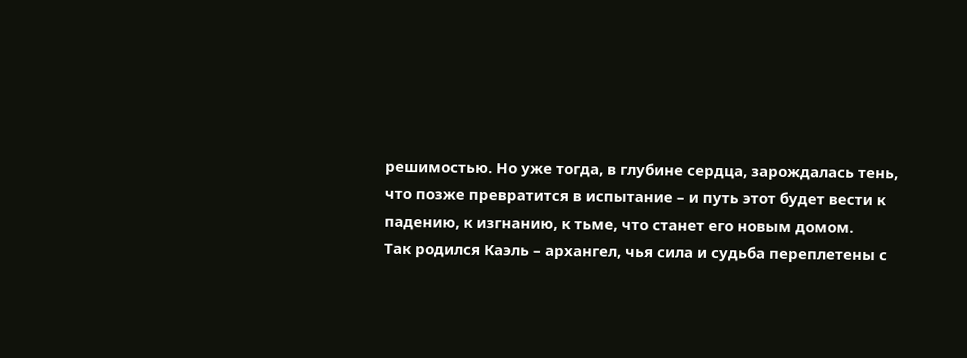решимостью. Но уже тогда, в глубине сердца, зарождалась тень, что позже превратится в испытание – и путь этот будет вести к падению, к изгнанию, к тьме, что станет его новым домом.
Так родился Каэль – архангел, чья сила и судьба переплетены с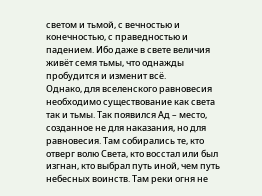светом и тьмой, с вечностью и конечностью, с праведностью и падением. Ибо даже в свете величия живёт семя тьмы, что однажды пробудится и изменит всё.
Однако, для вселенского равновесия необходимо существование как света так и тьмы. Так появился Ад – место, созданное не для наказания, но для равновесия. Там собирались те, кто отверг волю Света, кто восстал или был изгнан, кто выбрал путь иной, чем путь небесных воинств. Там реки огня не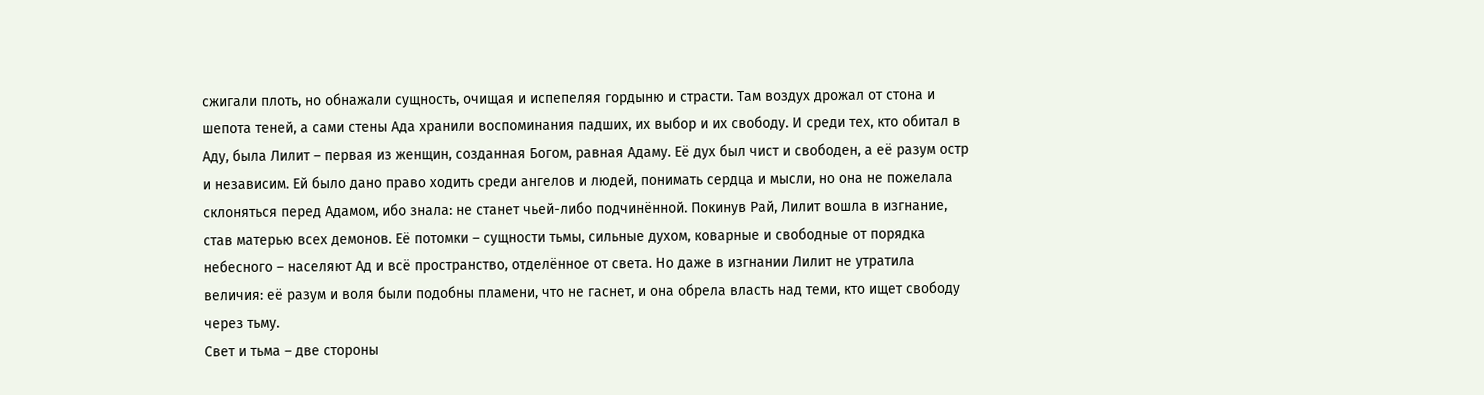сжигали плоть, но обнажали сущность, очищая и испепеляя гордыню и страсти. Там воздух дрожал от стона и шепота теней, а сами стены Ада хранили воспоминания падших, их выбор и их свободу. И среди тех, кто обитал в Аду, была Лилит – первая из женщин, созданная Богом, равная Адаму. Её дух был чист и свободен, а её разум остр и независим. Ей было дано право ходить среди ангелов и людей, понимать сердца и мысли, но она не пожелала склоняться перед Адамом, ибо знала: не станет чьей-либо подчинённой. Покинув Рай, Лилит вошла в изгнание, став матерью всех демонов. Её потомки – сущности тьмы, сильные духом, коварные и свободные от порядка небесного – населяют Ад и всё пространство, отделённое от света. Но даже в изгнании Лилит не утратила величия: её разум и воля были подобны пламени, что не гаснет, и она обрела власть над теми, кто ищет свободу через тьму.
Свет и тьма – две стороны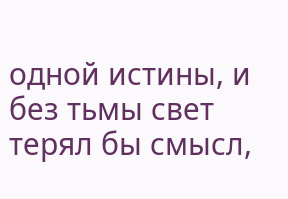одной истины, и без тьмы свет терял бы смысл,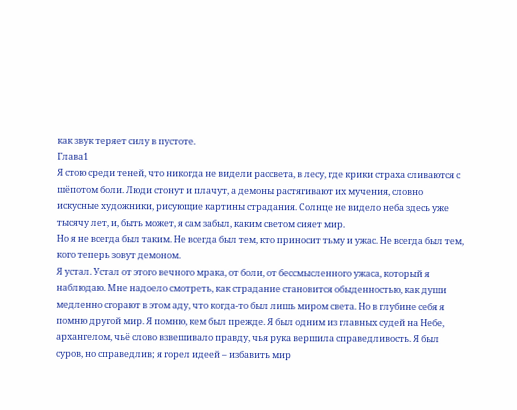как звук теряет силу в пустоте.
Глава1
Я стою среди теней, что никогда не видели рассвета, в лесу, где крики страха сливаются с шёпотом боли. Люди стонут и плачут, а демоны растягивают их мучения, словно искусные художники, рисующие картины страдания. Солнце не видело неба здесь уже тысячу лет, и, быть может, я сам забыл, каким светом сияет мир.
Но я не всегда был таким. Не всегда был тем, кто приносит тьму и ужас. Не всегда был тем, кого теперь зовут демоном.
Я устал. Устал от этого вечного мрака, от боли, от бессмысленного ужаса, который я наблюдаю. Мне надоело смотреть, как страдание становится обыденностью, как души медленно сгорают в этом аду, что когда-то был лишь миром света. Но в глубине себя я помню другой мир. Я помню, кем был прежде. Я был одним из главных судей на Небе, архангелом, чьё слово взвешивало правду, чья рука вершила справедливость. Я был суров, но справедлив; я горел идеей – избавить мир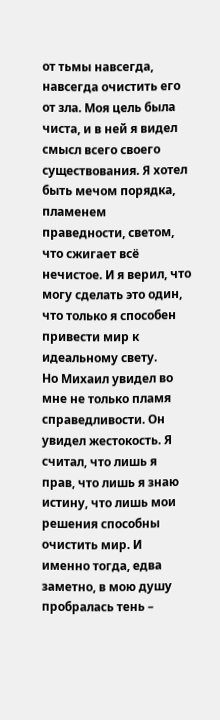от тьмы навсегда, навсегда очистить его от зла. Моя цель была чиста, и в ней я видел смысл всего своего существования. Я хотел быть мечом порядка, пламенем праведности, светом, что сжигает всё нечистое. И я верил, что могу сделать это один, что только я способен привести мир к идеальному свету.
Но Михаил увидел во мне не только пламя справедливости. Он увидел жестокость. Я считал, что лишь я прав, что лишь я знаю истину, что лишь мои решения способны очистить мир. И именно тогда, едва заметно, в мою душу пробралась тень –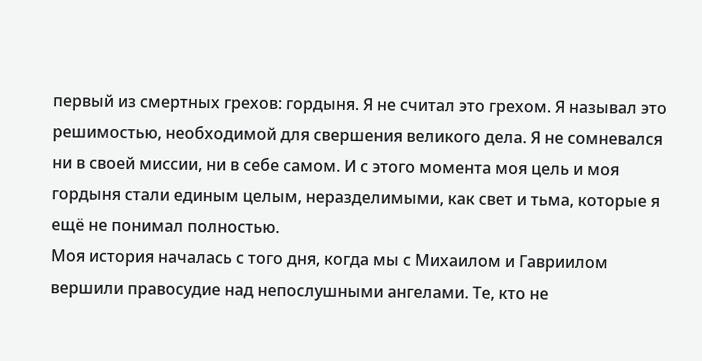первый из смертных грехов: гордыня. Я не считал это грехом. Я называл это решимостью, необходимой для свершения великого дела. Я не сомневался ни в своей миссии, ни в себе самом. И с этого момента моя цель и моя гордыня стали единым целым, неразделимыми, как свет и тьма, которые я ещё не понимал полностью.
Моя история началась с того дня, когда мы с Михаилом и Гавриилом вершили правосудие над непослушными ангелами. Те, кто не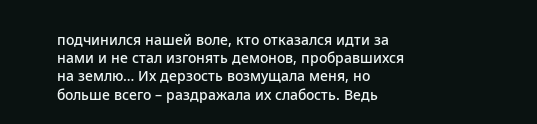подчинился нашей воле, кто отказался идти за нами и не стал изгонять демонов, пробравшихся на землю… Их дерзость возмущала меня, но больше всего – раздражала их слабость. Ведь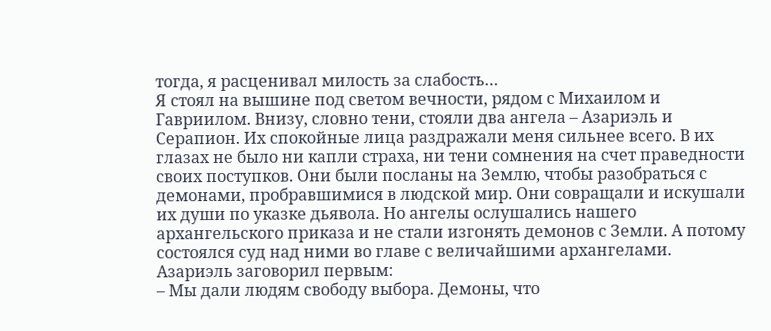тогда, я расценивал милость за слабость…
Я стоял на вышине под светом вечности, рядом с Михаилом и Гавриилом. Внизу, словно тени, стояли два ангела – Азариэль и Серапион. Их спокойные лица раздражали меня сильнее всего. В их глазах не было ни капли страха, ни тени сомнения на счет праведности своих поступков. Они были посланы на Землю, чтобы разобраться с демонами, пробравшимися в людской мир. Они совращали и искушали их души по указке дьявола. Но ангелы ослушались нашего архангельского приказа и не стали изгонять демонов с Земли. А потому состоялся суд над ними во главе с величайшими архангелами.
Азариэль заговорил первым:
– Мы дали людям свободу выбора. Демоны, что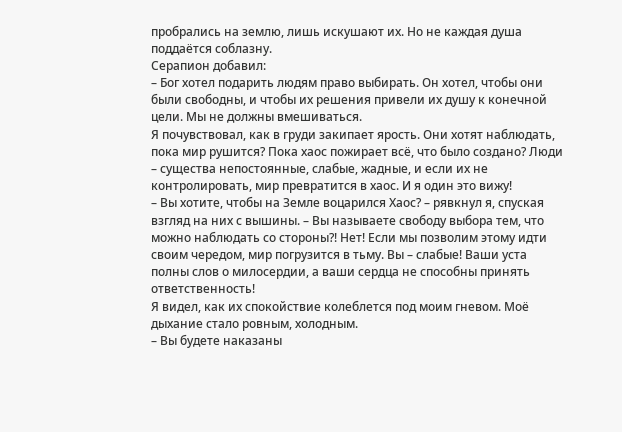пробрались на землю, лишь искушают их. Но не каждая душа поддаётся соблазну.
Серапион добавил:
– Бог хотел подарить людям право выбирать. Он хотел, чтобы они были свободны, и чтобы их решения привели их душу к конечной цели. Мы не должны вмешиваться.
Я почувствовал, как в груди закипает ярость. Они хотят наблюдать, пока мир рушится? Пока хаос пожирает всё, что было создано? Люди – существа непостоянные, слабые, жадные, и если их не контролировать, мир превратится в хаос. И я один это вижу!
– Вы хотите, чтобы на Земле воцарился Хаос? – рявкнул я, спуская взгляд на них с вышины. – Вы называете свободу выбора тем, что можно наблюдать со стороны?! Нет! Если мы позволим этому идти своим чередом, мир погрузится в тьму. Вы – слабые! Ваши уста полны слов о милосердии, а ваши сердца не способны принять ответственность!
Я видел, как их спокойствие колеблется под моим гневом. Моё дыхание стало ровным, холодным.
– Вы будете наказаны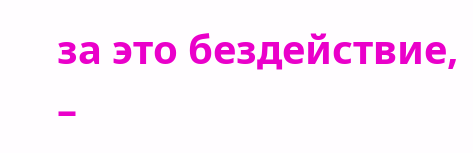за это бездействие, –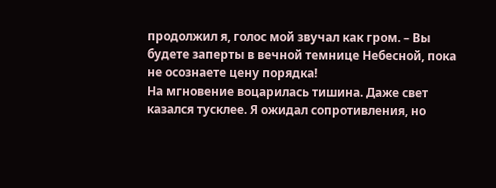продолжил я, голос мой звучал как гром. – Вы будете заперты в вечной темнице Небесной, пока не осознаете цену порядка!
На мгновение воцарилась тишина. Даже свет казался тусклее. Я ожидал сопротивления, но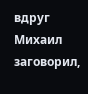вдруг Михаил заговорил,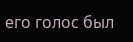его голос был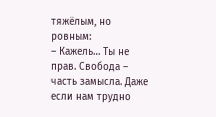тяжёлым, но ровным:
– Кажель… Ты не прав. Свобода – часть замысла. Даже если нам трудно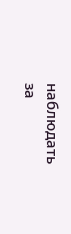наблюдать за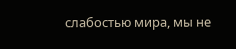слабостью мира, мы не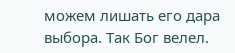можем лишать его дара выбора. Так Бог велел.